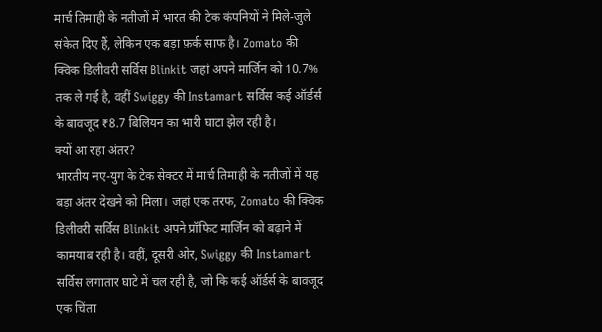मार्च तिमाही के नतीजों में भारत की टेक कंपनियों ने मिले-जुले संकेत दिए हैं, लेकिन एक बड़ा फ़र्क साफ है। Zomato की क्विक डिलीवरी सर्विस Blinkit जहां अपने मार्जिन को 10.7% तक ले गई है, वहीं Swiggy की Instamart सर्विस कई ऑर्डर्स के बावजूद ₹8.7 बिलियन का भारी घाटा झेल रही है।
क्यों आ रहा अंतर?
भारतीय नए-युग के टेक सेक्टर में मार्च तिमाही के नतीजों में यह बड़ा अंतर देखने को मिला। जहां एक तरफ, Zomato की क्विक डिलीवरी सर्विस Blinkit अपने प्रॉफिट मार्जिन को बढ़ाने में कामयाब रही है। वहीं, दूसरी ओर, Swiggy की Instamart सर्विस लगातार घाटे में चल रही है, जो कि कई ऑर्डर्स के बावजूद एक चिंता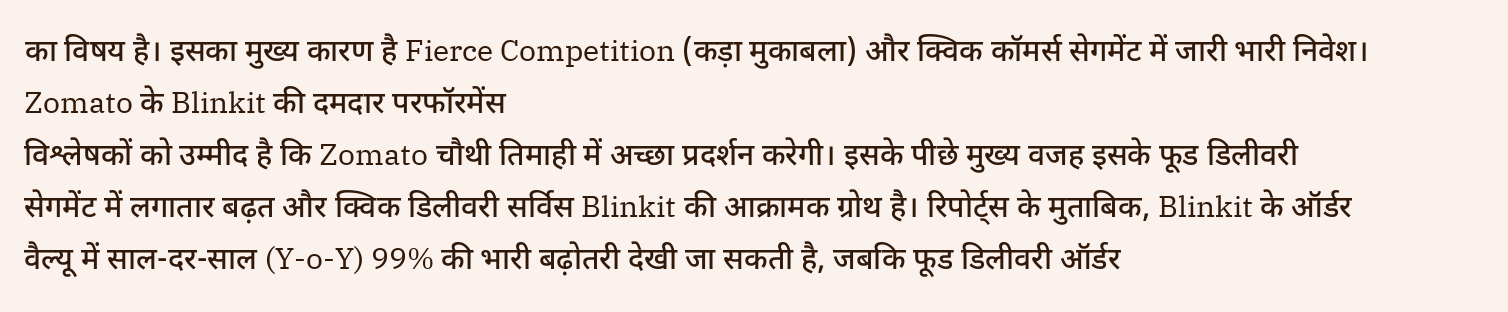का विषय है। इसका मुख्य कारण है Fierce Competition (कड़ा मुकाबला) और क्विक कॉमर्स सेगमेंट में जारी भारी निवेश।
Zomato के Blinkit की दमदार परफॉरमेंस
विश्लेषकों को उम्मीद है कि Zomato चौथी तिमाही में अच्छा प्रदर्शन करेगी। इसके पीछे मुख्य वजह इसके फूड डिलीवरी सेगमेंट में लगातार बढ़त और क्विक डिलीवरी सर्विस Blinkit की आक्रामक ग्रोथ है। रिपोर्ट्स के मुताबिक, Blinkit के ऑर्डर वैल्यू में साल-दर-साल (Y-o-Y) 99% की भारी बढ़ोतरी देखी जा सकती है, जबकि फूड डिलीवरी ऑर्डर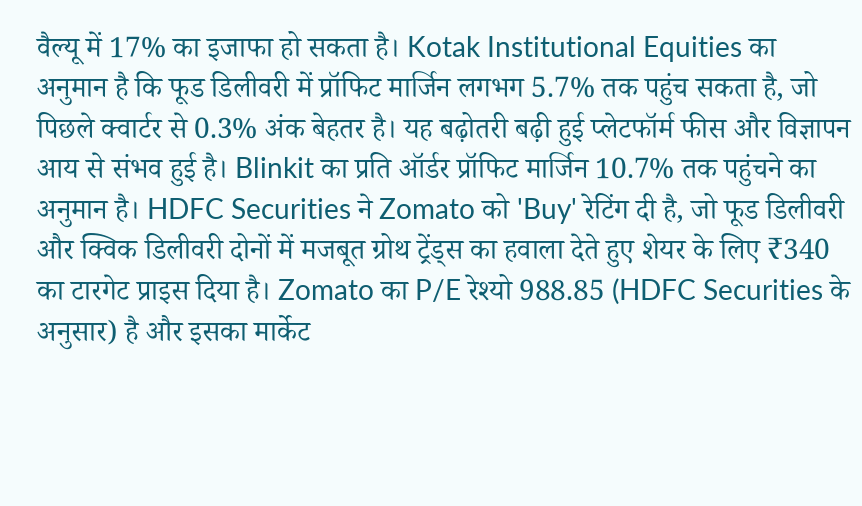वैल्यू में 17% का इजाफा हो सकता है। Kotak Institutional Equities का अनुमान है कि फूड डिलीवरी में प्रॉफिट मार्जिन लगभग 5.7% तक पहुंच सकता है, जो पिछले क्वार्टर से 0.3% अंक बेहतर है। यह बढ़ोतरी बढ़ी हुई प्लेटफॉर्म फीस और विज्ञापन आय से संभव हुई है। Blinkit का प्रति ऑर्डर प्रॉफिट मार्जिन 10.7% तक पहुंचने का अनुमान है। HDFC Securities ने Zomato को 'Buy' रेटिंग दी है, जो फूड डिलीवरी और क्विक डिलीवरी दोनों में मजबूत ग्रोथ ट्रेंड्स का हवाला देते हुए शेयर के लिए ₹340 का टारगेट प्राइस दिया है। Zomato का P/E रेश्यो 988.85 (HDFC Securities के अनुसार) है और इसका मार्केट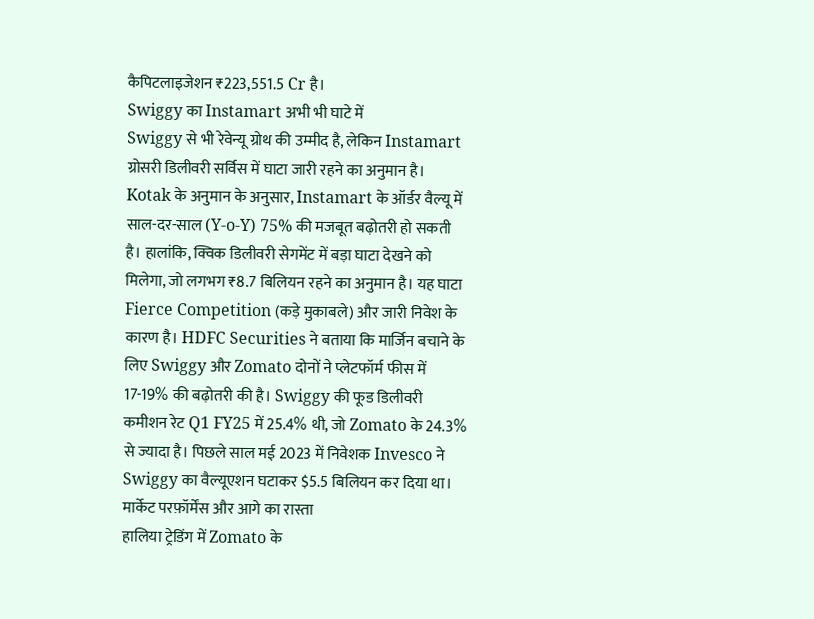कैपिटलाइजेशन ₹223,551.5 Cr है।
Swiggy का Instamart अभी भी घाटे में
Swiggy से भी रेवेन्यू ग्रोथ की उम्मीद है, लेकिन Instamart ग्रोसरी डिलीवरी सर्विस में घाटा जारी रहने का अनुमान है। Kotak के अनुमान के अनुसार, Instamart के ऑर्डर वैल्यू में साल-दर-साल (Y-o-Y) 75% की मजबूत बढ़ोतरी हो सकती है। हालांकि, क्विक डिलीवरी सेगमेंट में बड़ा घाटा देखने को मिलेगा, जो लगभग ₹8.7 बिलियन रहने का अनुमान है। यह घाटा Fierce Competition (कड़े मुकाबले) और जारी निवेश के कारण है। HDFC Securities ने बताया कि मार्जिन बचाने के लिए Swiggy और Zomato दोनों ने प्लेटफॉर्म फीस में 17-19% की बढ़ोतरी की है। Swiggy की फूड डिलीवरी कमीशन रेट Q1 FY25 में 25.4% थी, जो Zomato के 24.3% से ज्यादा है। पिछले साल मई 2023 में निवेशक Invesco ने Swiggy का वैल्यूएशन घटाकर $5.5 बिलियन कर दिया था।
मार्केट परफ़ॉर्मेंस और आगे का रास्ता
हालिया ट्रेडिंग में Zomato के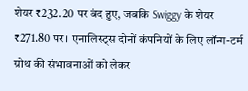शेयर ₹232.20 पर बंद हुए, जबकि Swiggy के शेयर ₹271.80 पर। एनालिस्ट्स दोनों कंपनियों के लिए लॉन्ग-टर्म ग्रोथ की संभावनाओं को लेकर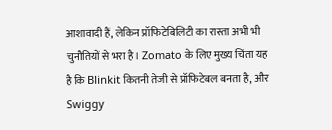आशावादी हैं, लेकिन प्रॉफिटेबिलिटी का रास्ता अभी भी चुनौतियों से भरा है। Zomato के लिए मुख्य चिंता यह है कि Blinkit कितनी तेजी से प्रॉफिटेबल बनता है, और Swiggy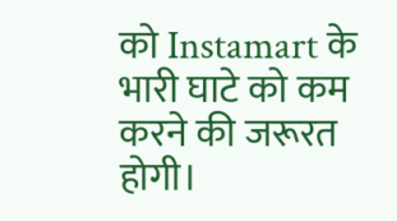को Instamart के भारी घाटे को कम करने की जरूरत होगी।